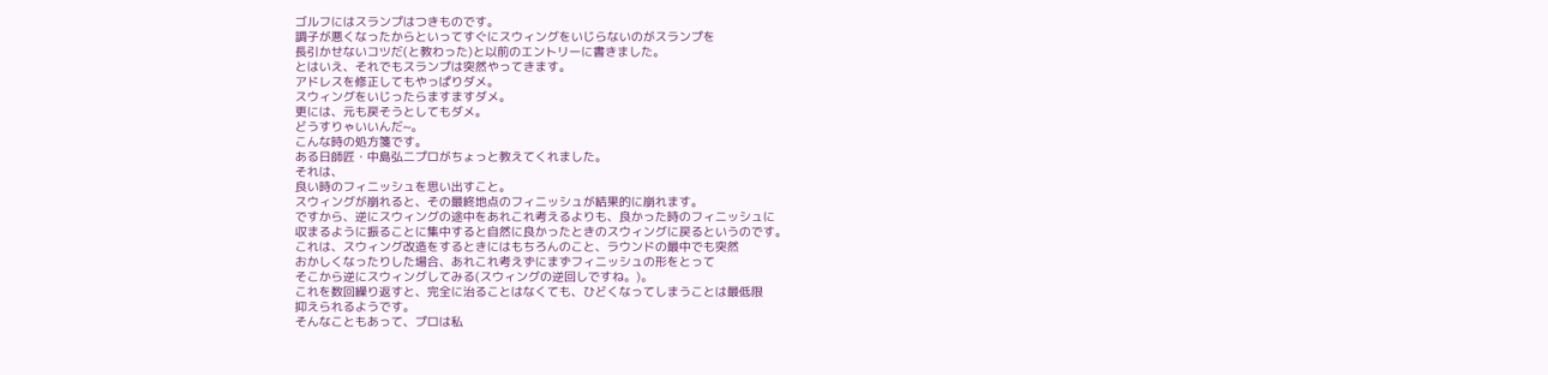ゴルフにはスランプはつきものです。
調子が悪くなったからといってすぐにスウィングをいじらないのがスランプを
長引かせないコツだ(と教わった)と以前のエントリーに書きました。
とはいえ、それでもスランプは突然やってきます。
アドレスを修正してもやっぱりダメ。
スウィングをいじったらますますダメ。
更には、元も戻そうとしてもダメ。
どうすりゃいいんだ~。
こんな時の処方箋です。
ある日師匠・中島弘二プロがちょっと教えてくれました。
それは、
良い時のフィニッシュを思い出すこと。
スウィングが崩れると、その最終地点のフィニッシュが結果的に崩れます。
ですから、逆にスウィングの途中をあれこれ考えるよりも、良かった時のフィニッシュに
収まるように振ることに集中すると自然に良かったときのスウィングに戻るというのです。
これは、スウィング改造をするときにはもちろんのこと、ラウンドの最中でも突然
おかしくなったりした場合、あれこれ考えずにまずフィニッシュの形をとって
そこから逆にスウィングしてみる(スウィングの逆回しですね。)。
これを数回繰り返すと、完全に治ることはなくても、ひどくなってしまうことは最低限
抑えられるようです。
そんなこともあって、プロは私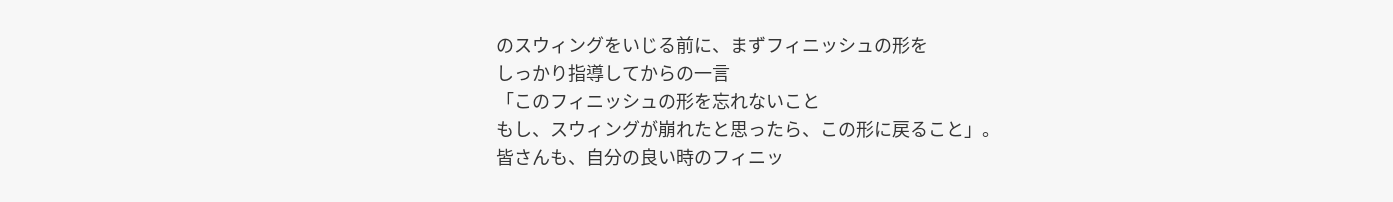のスウィングをいじる前に、まずフィニッシュの形を
しっかり指導してからの一言
「このフィニッシュの形を忘れないこと
もし、スウィングが崩れたと思ったら、この形に戻ること」。
皆さんも、自分の良い時のフィニッ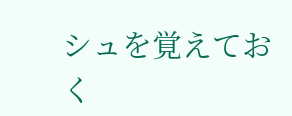シュを覚えておく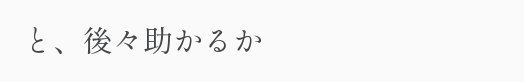と、後々助かるか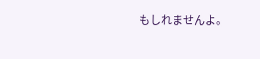もしれませんよ。